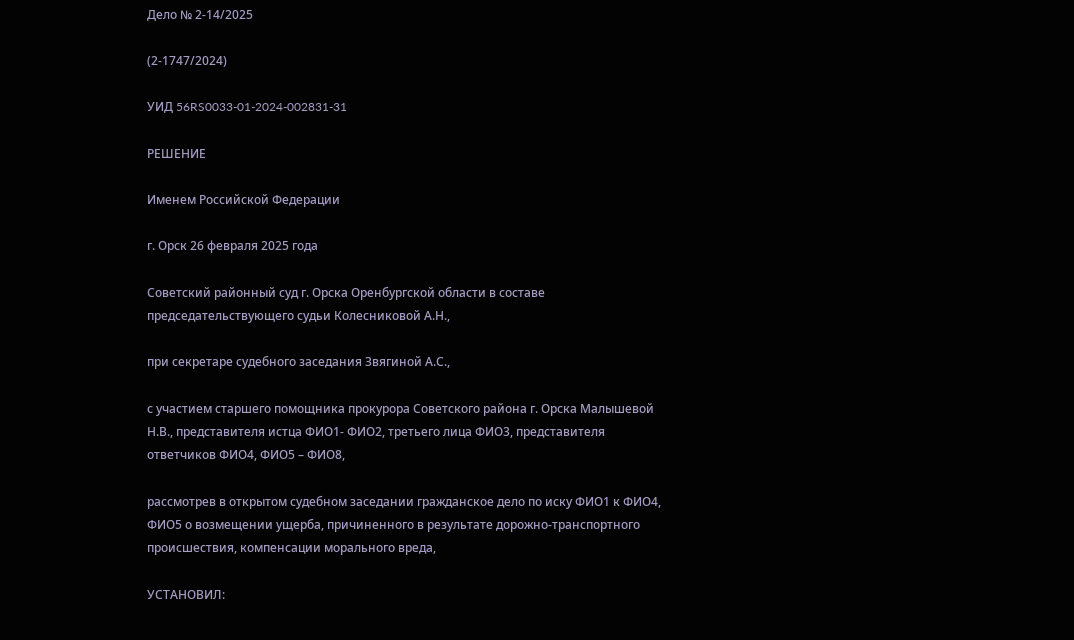Дело № 2-14/2025

(2-1747/2024)

УИД 56RS0033-01-2024-002831-31

РЕШЕНИЕ

Именем Российской Федерации

г. Орск 26 февраля 2025 года

Советский районный суд г. Орска Оренбургской области в составе председательствующего судьи Колесниковой А.Н.,

при секретаре судебного заседания Звягиной А.С.,

с участием старшего помощника прокурора Советского района г. Орска Малышевой Н.В., представителя истца ФИО1- ФИО2, третьего лица ФИО3, представителя ответчиков ФИО4, ФИО5 – ФИО8,

рассмотрев в открытом судебном заседании гражданское дело по иску ФИО1 к ФИО4, ФИО5 о возмещении ущерба, причиненного в результате дорожно-транспортного происшествия, компенсации морального вреда,

УСТАНОВИЛ: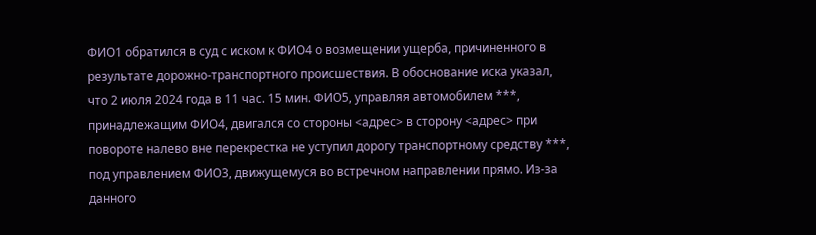ФИО1 обратился в суд с иском к ФИО4 о возмещении ущерба, причиненного в результате дорожно-транспортного происшествия. В обоснование иска указал, что 2 июля 2024 года в 11 час. 15 мин. ФИО5, управляя автомобилем ***, принадлежащим ФИО4, двигался со стороны <адрес> в сторону <адрес> при повороте налево вне перекрестка не уступил дорогу транспортному средству ***, под управлением ФИО3, движущемуся во встречном направлении прямо. Из-за данного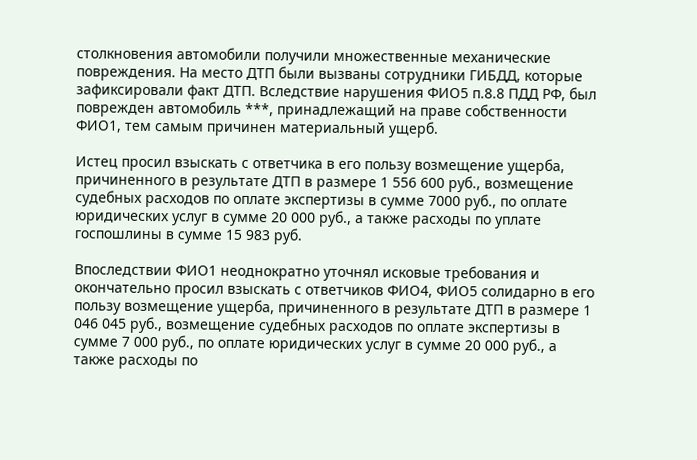столкновения автомобили получили множественные механические повреждения. На место ДТП были вызваны сотрудники ГИБДД, которые зафиксировали факт ДТП. Вследствие нарушения ФИО5 п.8.8 ПДД РФ, был поврежден автомобиль ***, принадлежащий на праве собственности ФИО1, тем самым причинен материальный ущерб.

Истец просил взыскать с ответчика в его пользу возмещение ущерба, причиненного в результате ДТП в размере 1 556 600 руб., возмещение судебных расходов по оплате экспертизы в сумме 7000 руб., по оплате юридических услуг в сумме 20 000 руб., а также расходы по уплате госпошлины в сумме 15 983 руб.

Впоследствии ФИО1 неоднократно уточнял исковые требования и окончательно просил взыскать с ответчиков ФИО4, ФИО5 солидарно в его пользу возмещение ущерба, причиненного в результате ДТП в размере 1 046 045 руб., возмещение судебных расходов по оплате экспертизы в сумме 7 000 руб., по оплате юридических услуг в сумме 20 000 руб., а также расходы по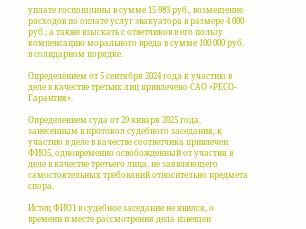уплате госпошлины в сумме 15 983 руб., возмещение расходов по оплате услуг эвакуатора в размере 4 000 руб.; а также взыскать с ответчиков в его пользу компенсацию морального вреда в сумме 100 000 руб. в солидарном порядке.

Определением от 5 сентября 2024 года к участию в деле в качестве третьих лиц привлечено САО «РЕСО-Гарантия».

Определением суда от 29 января 2025 года, занесенным в протокол судебного заседания, к участию в деле в качестве соответчика привлечен ФИО5, одновременно освобожденный от участия в деле в качестве третьего лица, не заявляющего самостоятельных требований относительно предмета спора.

Истец ФИО1 в судебное заседание не явился, о времени и месте рассмотрения дела извещен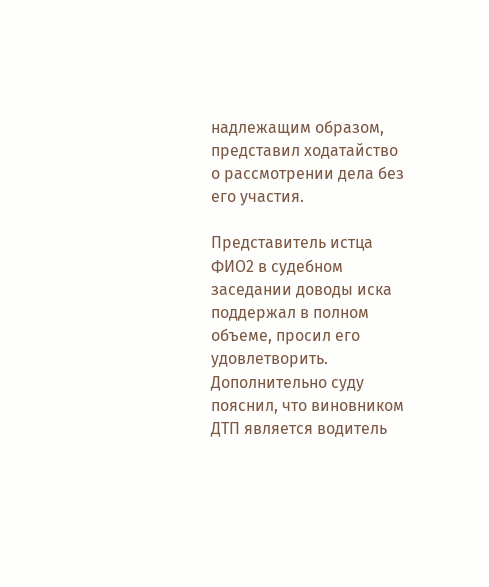надлежащим образом, представил ходатайство о рассмотрении дела без его участия.

Представитель истца ФИО2 в судебном заседании доводы иска поддержал в полном объеме, просил его удовлетворить. Дополнительно суду пояснил, что виновником ДТП является водитель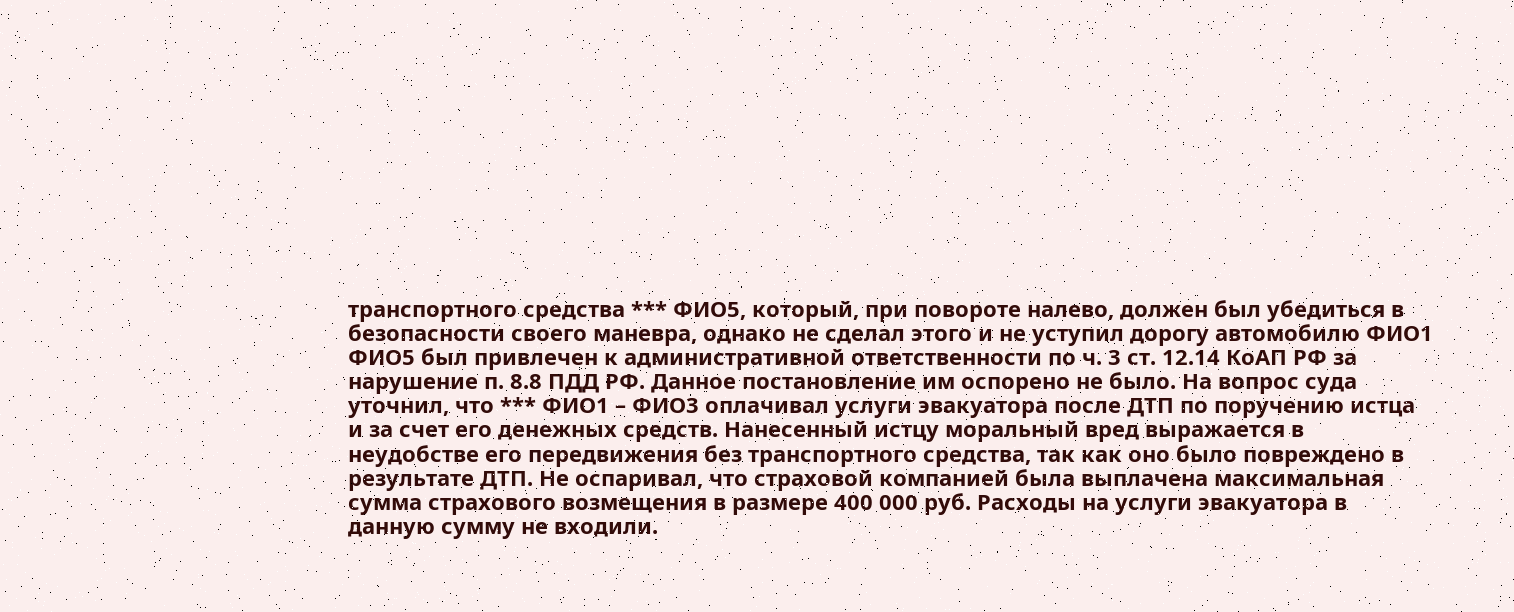транспортного средства *** ФИО5, который, при повороте налево, должен был убедиться в безопасности своего маневра, однако не сделал этого и не уступил дорогу автомобилю ФИО1 ФИО5 был привлечен к административной ответственности по ч. 3 ст. 12.14 КоАП РФ за нарушение п. 8.8 ПДД РФ. Данное постановление им оспорено не было. На вопрос суда уточнил, что *** ФИО1 – ФИО3 оплачивал услуги эвакуатора после ДТП по поручению истца и за счет его денежных средств. Нанесенный истцу моральный вред выражается в неудобстве его передвижения без транспортного средства, так как оно было повреждено в результате ДТП. Не оспаривал, что страховой компанией была выплачена максимальная сумма страхового возмещения в размере 400 000 руб. Расходы на услуги эвакуатора в данную сумму не входили.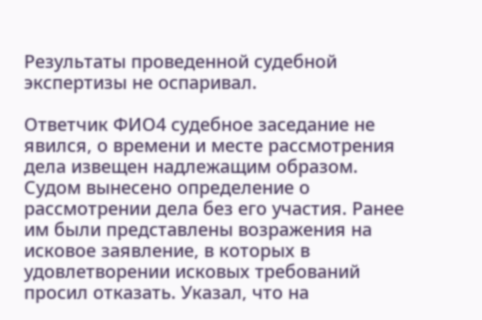Результаты проведенной судебной экспертизы не оспаривал.

Ответчик ФИО4 судебное заседание не явился, о времени и месте рассмотрения дела извещен надлежащим образом. Судом вынесено определение о рассмотрении дела без его участия. Ранее им были представлены возражения на исковое заявление, в которых в удовлетворении исковых требований просил отказать. Указал, что на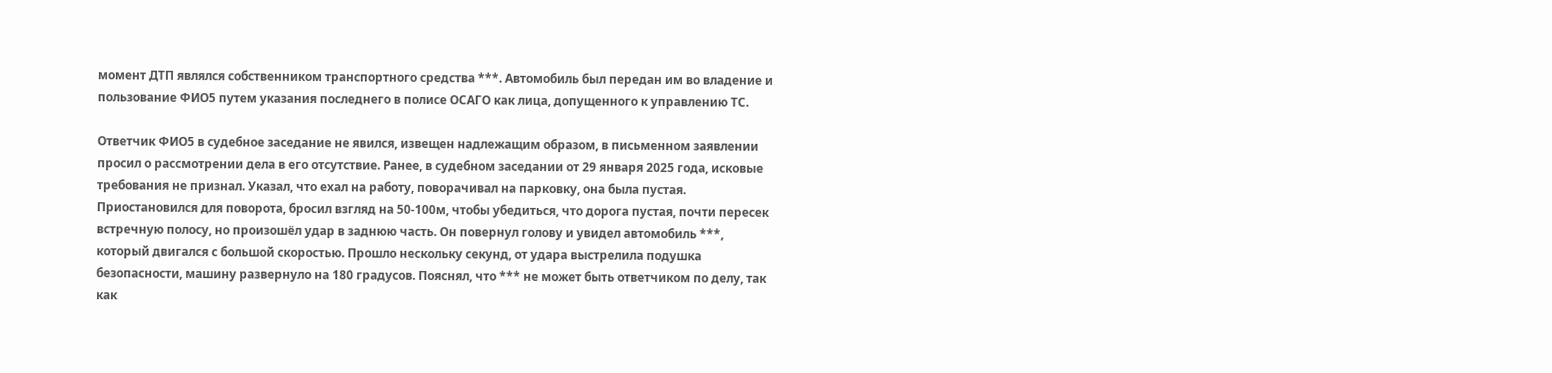момент ДТП являлся собственником транспортного средства ***. Автомобиль был передан им во владение и пользование ФИО5 путем указания последнего в полисе ОСАГО как лица, допущенного к управлению ТС.

Ответчик ФИО5 в судебное заседание не явился, извещен надлежащим образом, в письменном заявлении просил о рассмотрении дела в его отсутствие. Ранее, в судебном заседании от 29 января 2025 года, исковые требования не признал. Указал, что ехал на работу, поворачивал на парковку, она была пустая. Приостановился для поворота, бросил взгляд на 50-100м, чтобы убедиться, что дорога пустая, почти пересек встречную полосу, но произошёл удар в заднюю часть. Он повернул голову и увидел автомобиль ***, который двигался с большой скоростью. Прошло нескольку секунд, от удара выстрелила подушка безопасности, машину развернуло на 180 градусов. Пояснял, что *** не может быть ответчиком по делу, так как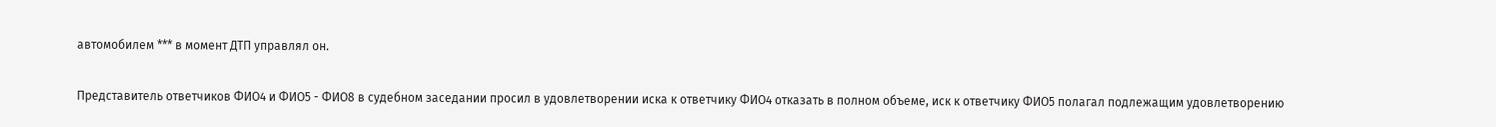автомобилем *** в момент ДТП управлял он.

Представитель ответчиков ФИО4 и ФИО5 - ФИО8 в судебном заседании просил в удовлетворении иска к ответчику ФИО4 отказать в полном объеме, иск к ответчику ФИО5 полагал подлежащим удовлетворению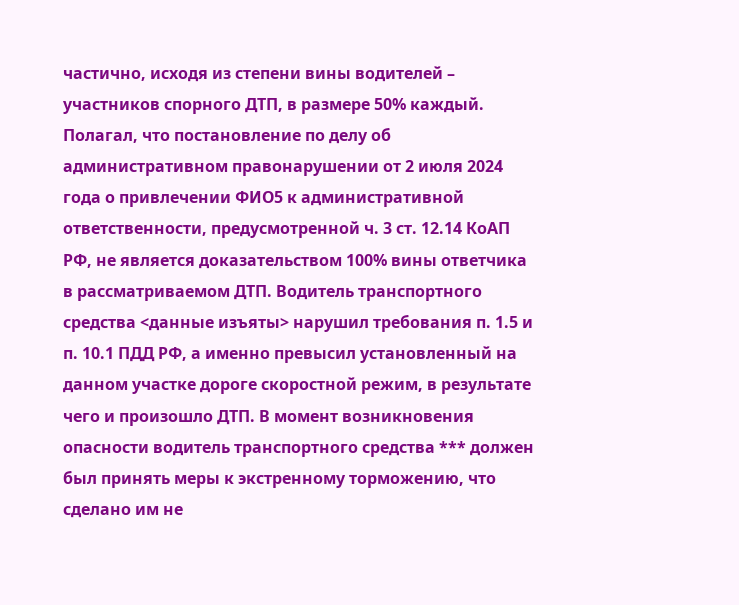частично, исходя из степени вины водителей – участников спорного ДТП, в размере 50% каждый. Полагал, что постановление по делу об административном правонарушении от 2 июля 2024 года о привлечении ФИО5 к административной ответственности, предусмотренной ч. 3 ст. 12.14 КоАП РФ, не является доказательством 100% вины ответчика в рассматриваемом ДТП. Водитель транспортного средства <данные изъяты> нарушил требования п. 1.5 и п. 10.1 ПДД РФ, а именно превысил установленный на данном участке дороге скоростной режим, в результате чего и произошло ДТП. В момент возникновения опасности водитель транспортного средства *** должен был принять меры к экстренному торможению, что сделано им не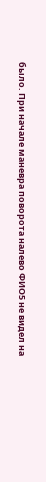было. При начале маневра поворота налево ФИО5 не видел на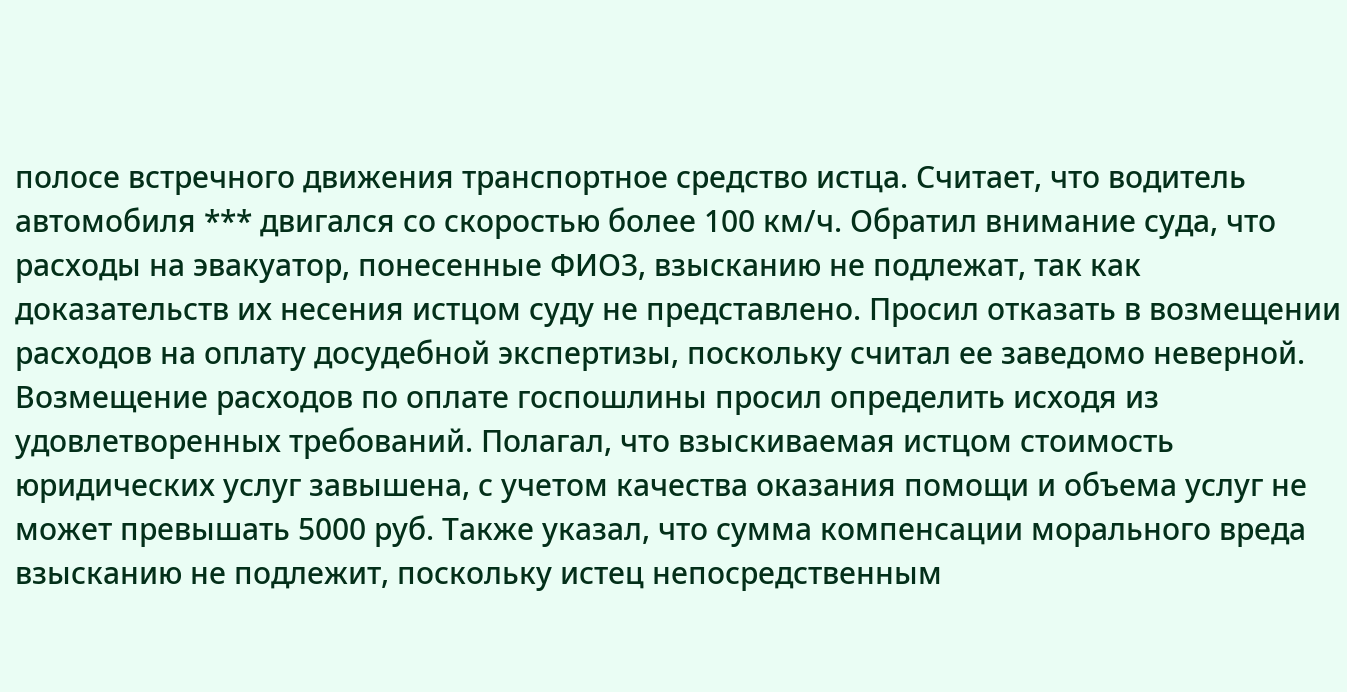полосе встречного движения транспортное средство истца. Считает, что водитель автомобиля *** двигался со скоростью более 100 км/ч. Обратил внимание суда, что расходы на эвакуатор, понесенные ФИО3, взысканию не подлежат, так как доказательств их несения истцом суду не представлено. Просил отказать в возмещении расходов на оплату досудебной экспертизы, поскольку считал ее заведомо неверной. Возмещение расходов по оплате госпошлины просил определить исходя из удовлетворенных требований. Полагал, что взыскиваемая истцом стоимость юридических услуг завышена, с учетом качества оказания помощи и объема услуг не может превышать 5000 руб. Также указал, что сумма компенсации морального вреда взысканию не подлежит, поскольку истец непосредственным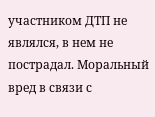участником ДТП не являлся, в нем не пострадал. Моральный вред в связи с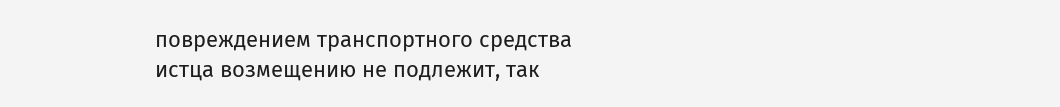повреждением транспортного средства истца возмещению не подлежит, так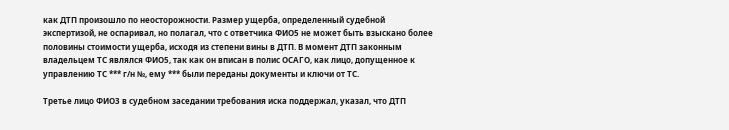как ДТП произошло по неосторожности. Размер ущерба, определенный судебной экспертизой, не оспаривал, но полагал, что с ответчика ФИО5 не может быть взыскано более половины стоимости ущерба, исходя из степени вины в ДТП. В момент ДТП законным владельцем ТС являлся ФИО5, так как он вписан в полис ОСАГО, как лицо, допущенное к управлению ТС *** г/н №, ему *** были переданы документы и ключи от ТС.

Третье лицо ФИО3 в судебном заседании требования иска поддержал, указал, что ДТП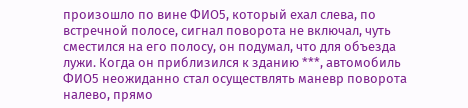произошло по вине ФИО5, который ехал слева, по встречной полосе, сигнал поворота не включал, чуть сместился на его полосу, он подумал, что для объезда лужи. Когда он приблизился к зданию ***, автомобиль ФИО5 неожиданно стал осуществлять маневр поворота налево, прямо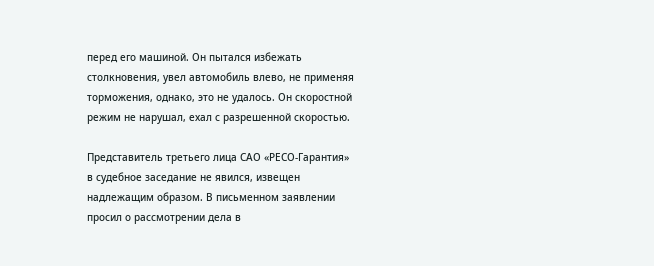перед его машиной. Он пытался избежать столкновения, увел автомобиль влево, не применяя торможения, однако, это не удалось. Он скоростной режим не нарушал, ехал с разрешенной скоростью.

Представитель третьего лица САО «РЕСО-Гарантия» в судебное заседание не явился, извещен надлежащим образом. В письменном заявлении просил о рассмотрении дела в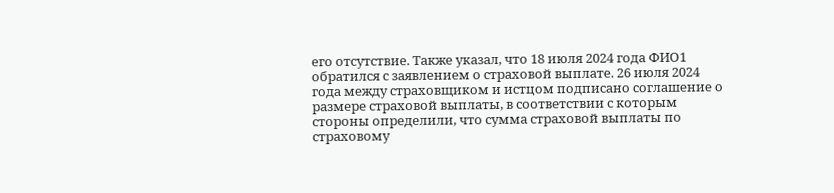его отсутствие. Также указал, что 18 июля 2024 года ФИО1 обратился с заявлением о страховой выплате. 26 июля 2024 года между страховщиком и истцом подписано соглашение о размере страховой выплаты, в соответствии с которым стороны определили, что сумма страховой выплаты по страховому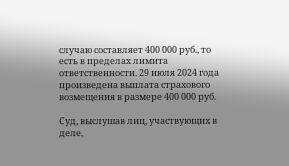случаю составляет 400 000 руб., то есть в пределах лимита ответственности. 29 июля 2024 года произведена выплата страхового возмещения в размере 400 000 руб.

Суд, выслушав лиц, участвующих в деле,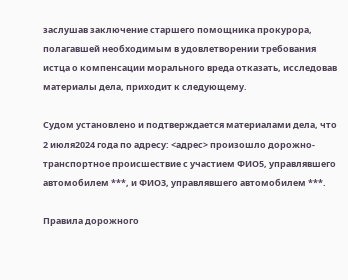заслушав заключение старшего помощника прокурора, полагавшей необходимым в удовлетворении требования истца о компенсации морального вреда отказать, исследовав материалы дела, приходит к следующему.

Судом установлено и подтверждается материалами дела, что 2 июля2024 года по адресу: <адрес> произошло дорожно-транспортное происшествие с участием ФИО5, управлявшего автомобилем ***, и ФИО3, управлявшего автомобилем ***.

Правила дорожного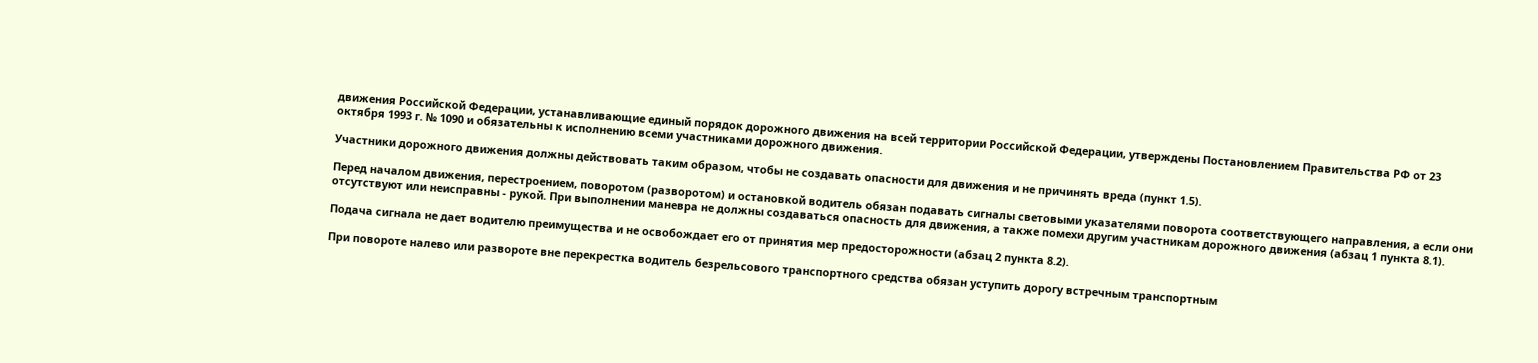движения Российской Федерации, устанавливающие единый порядок дорожного движения на всей территории Российской Федерации, утверждены Постановлением Правительства РФ от 23 октября 1993 г. № 1090 и обязательны к исполнению всеми участниками дорожного движения.

Участники дорожного движения должны действовать таким образом, чтобы не создавать опасности для движения и не причинять вреда (пункт 1.5).

Перед началом движения, перестроением, поворотом (разворотом) и остановкой водитель обязан подавать сигналы световыми указателями поворота соответствующего направления, а если они отсутствуют или неисправны - рукой. При выполнении маневра не должны создаваться опасность для движения, а также помехи другим участникам дорожного движения (абзац 1 пункта 8.1).

Подача сигнала не дает водителю преимущества и не освобождает его от принятия мер предосторожности (абзац 2 пункта 8.2).

При повороте налево или развороте вне перекрестка водитель безрельсового транспортного средства обязан уступить дорогу встречным транспортным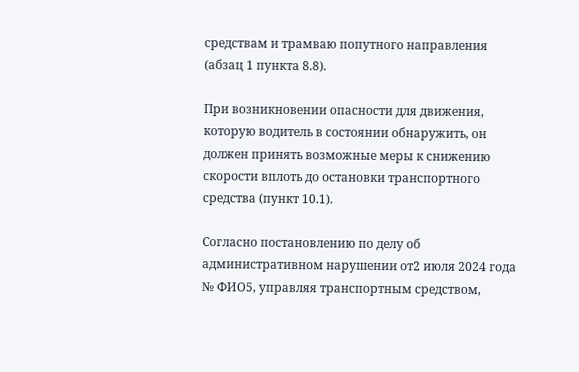средствам и трамваю попутного направления (абзац 1 пункта 8.8).

При возникновении опасности для движения, которую водитель в состоянии обнаружить, он должен принять возможные меры к снижению скорости вплоть до остановки транспортного средства (пункт 10.1).

Согласно постановлению по делу об административном нарушении от2 июля 2024 года № ФИО5, управляя транспортным средством,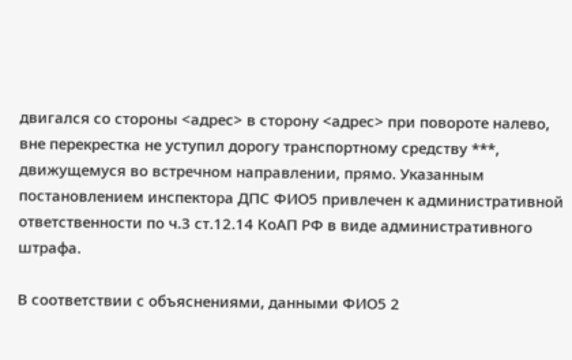двигался со стороны <адрес> в сторону <адрес> при повороте налево, вне перекрестка не уступил дорогу транспортному средству ***, движущемуся во встречном направлении, прямо. Указанным постановлением инспектора ДПС ФИО5 привлечен к административной ответственности по ч.3 ст.12.14 КоАП РФ в виде административного штрафа.

В соответствии с объяснениями, данными ФИО5 2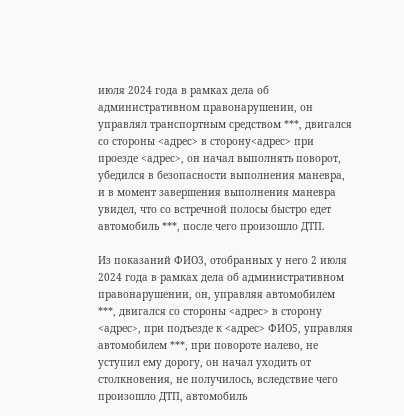июля 2024 года в рамках дела об административном правонарушении, он управлял транспортным средством ***, двигался со стороны <адрес> в сторону<адрес> при проезде <адрес>, он начал выполнять поворот, убедился в безопасности выполнения маневра, и в момент завершения выполнения маневра увидел, что со встречной полосы быстро едет автомобиль ***, после чего произошло ДТП.

Из показаний ФИО3, отобранных у него 2 июля 2024 года в рамках дела об административном правонарушении, он, управляя автомобилем ***, двигался со стороны <адрес> в сторону <адрес>, при подъезде к <адрес> ФИО5, управляя автомобилем ***, при повороте налево, не уступил ему дорогу, он начал уходить от столкновения, не получилось, вследствие чего произошло ДТП, автомобиль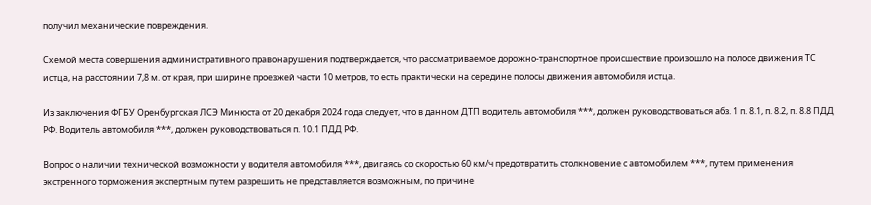получил механические повреждения.

Схемой места совершения административного правонарушения подтверждается, что рассматриваемое дорожно-транспортное происшествие произошло на полосе движения ТС истца, на расстоянии 7,8 м. от края, при ширине проезжей части 10 метров, то есть практически на середине полосы движения автомобиля истца.

Из заключения ФГБУ Оренбургская ЛСЭ Минюста от 20 декабря 2024 года следует, что в данном ДТП водитель автомобиля ***, должен руководствоваться абз. 1 п. 8.1, п. 8.2, п. 8.8 ПДД РФ. Водитель автомобиля ***, должен руководствоваться п. 10.1 ПДД РФ.

Вопрос о наличии технической возможности у водителя автомобиля ***, двигаясь со скоростью 60 км/ч предотвратить столкновение с автомобилем ***, путем применения экстренного торможения экспертным путем разрешить не представляется возможным, по причине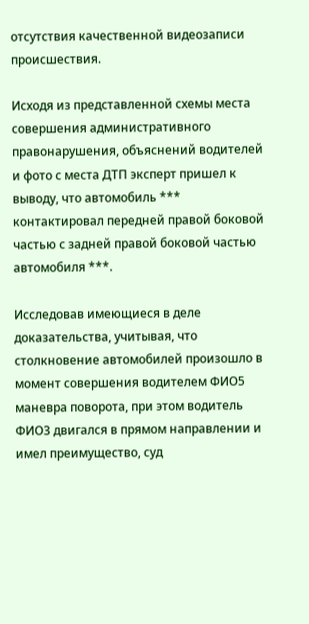отсутствия качественной видеозаписи происшествия.

Исходя из представленной схемы места совершения административного правонарушения, объяснений водителей и фото с места ДТП эксперт пришел к выводу, что автомобиль *** контактировал передней правой боковой частью с задней правой боковой частью автомобиля ***.

Исследовав имеющиеся в деле доказательства, учитывая, что столкновение автомобилей произошло в момент совершения водителем ФИО5 маневра поворота, при этом водитель ФИО3 двигался в прямом направлении и имел преимущество, суд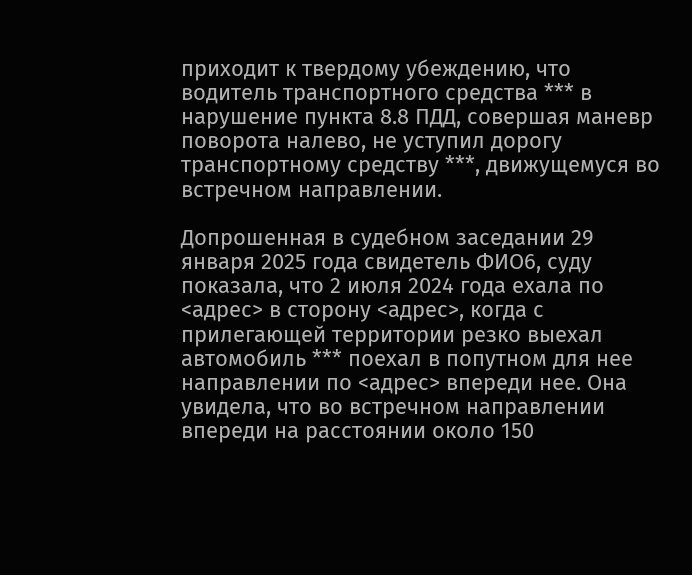приходит к твердому убеждению, что водитель транспортного средства *** в нарушение пункта 8.8 ПДД, совершая маневр поворота налево, не уступил дорогу транспортному средству ***, движущемуся во встречном направлении.

Допрошенная в судебном заседании 29 января 2025 года свидетель ФИО6, суду показала, что 2 июля 2024 года ехала по <адрес> в сторону <адрес>, когда с прилегающей территории резко выехал автомобиль *** поехал в попутном для нее направлении по <адрес> впереди нее. Она увидела, что во встречном направлении впереди на расстоянии около 150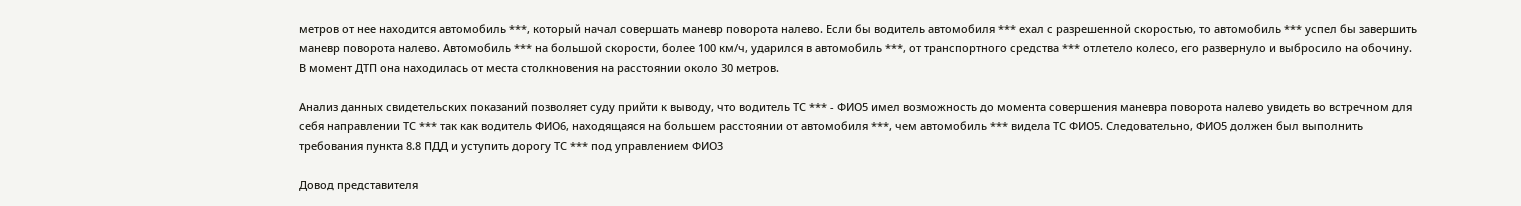метров от нее находится автомобиль ***, который начал совершать маневр поворота налево. Если бы водитель автомобиля *** ехал с разрешенной скоростью, то автомобиль *** успел бы завершить маневр поворота налево. Автомобиль *** на большой скорости, более 100 км/ч, ударился в автомобиль ***, от транспортного средства *** отлетело колесо, его развернуло и выбросило на обочину. В момент ДТП она находилась от места столкновения на расстоянии около 30 метров.

Анализ данных свидетельских показаний позволяет суду прийти к выводу, что водитель ТС *** - ФИО5 имел возможность до момента совершения маневра поворота налево увидеть во встречном для себя направлении ТС *** так как водитель ФИО6, находящаяся на большем расстоянии от автомобиля ***, чем автомобиль *** видела ТС ФИО5. Следовательно, ФИО5 должен был выполнить требования пункта 8.8 ПДД и уступить дорогу ТС *** под управлением ФИО3

Довод представителя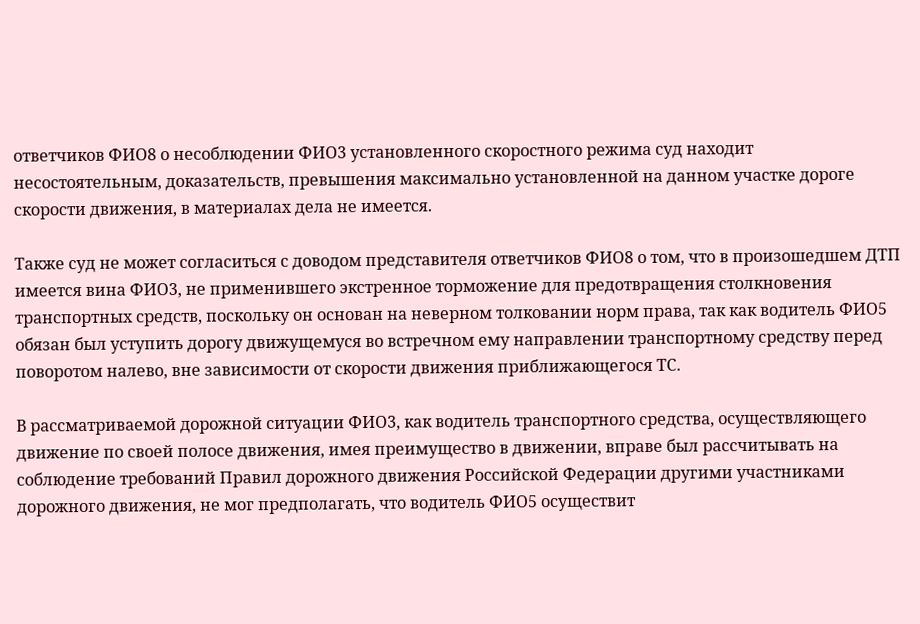ответчиков ФИО8 о несоблюдении ФИО3 установленного скоростного режима суд находит несостоятельным, доказательств, превышения максимально установленной на данном участке дороге скорости движения, в материалах дела не имеется.

Также суд не может согласиться с доводом представителя ответчиков ФИО8 о том, что в произошедшем ДТП имеется вина ФИО3, не применившего экстренное торможение для предотвращения столкновения транспортных средств, поскольку он основан на неверном толковании норм права, так как водитель ФИО5 обязан был уступить дорогу движущемуся во встречном ему направлении транспортному средству перед поворотом налево, вне зависимости от скорости движения приближающегося ТС.

В рассматриваемой дорожной ситуации ФИО3, как водитель транспортного средства, осуществляющего движение по своей полосе движения, имея преимущество в движении, вправе был рассчитывать на соблюдение требований Правил дорожного движения Российской Федерации другими участниками дорожного движения, не мог предполагать, что водитель ФИО5 осуществит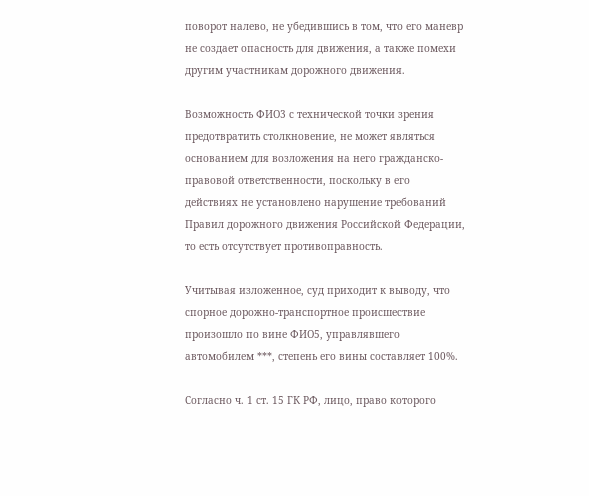поворот налево, не убедившись в том, что его маневр не создает опасность для движения, а также помехи другим участникам дорожного движения.

Возможность ФИО3 с технической точки зрения предотвратить столкновение, не может являться основанием для возложения на него гражданско-правовой ответственности, поскольку в его действиях не установлено нарушение требований Правил дорожного движения Российской Федерации, то есть отсутствует противоправность.

Учитывая изложенное, суд приходит к выводу, что спорное дорожно-транспортное происшествие произошло по вине ФИО5, управлявшего автомобилем ***, степень его вины составляет 100%.

Согласно ч. 1 ст. 15 ГК РФ, лицо, право которого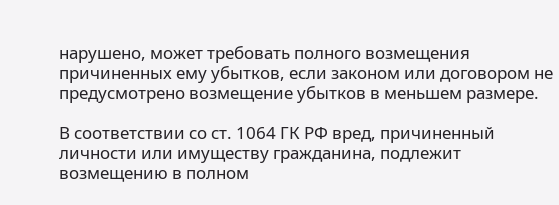нарушено, может требовать полного возмещения причиненных ему убытков, если законом или договором не предусмотрено возмещение убытков в меньшем размере.

В соответствии со ст. 1064 ГК РФ вред, причиненный личности или имуществу гражданина, подлежит возмещению в полном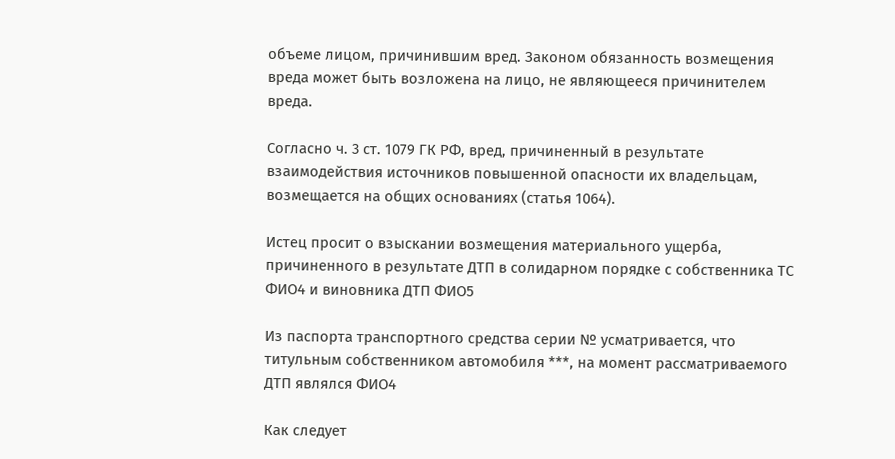объеме лицом, причинившим вред. Законом обязанность возмещения вреда может быть возложена на лицо, не являющееся причинителем вреда.

Согласно ч. 3 ст. 1079 ГК РФ, вред, причиненный в результате взаимодействия источников повышенной опасности их владельцам, возмещается на общих основаниях (статья 1064).

Истец просит о взыскании возмещения материального ущерба, причиненного в результате ДТП в солидарном порядке с собственника ТС ФИО4 и виновника ДТП ФИО5

Из паспорта транспортного средства серии № усматривается, что титульным собственником автомобиля ***, на момент рассматриваемого ДТП являлся ФИО4

Как следует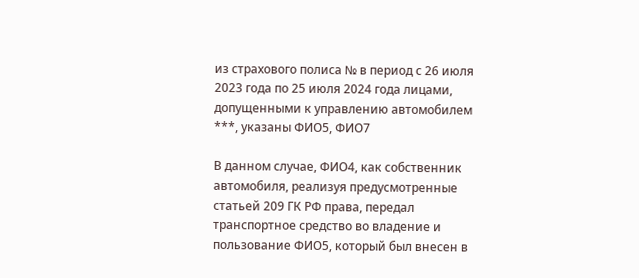из страхового полиса № в период с 26 июля 2023 года по 25 июля 2024 года лицами, допущенными к управлению автомобилем ***, указаны ФИО5, ФИО7

В данном случае, ФИО4, как собственник автомобиля, реализуя предусмотренные статьей 209 ГК РФ права, передал транспортное средство во владение и пользование ФИО5, который был внесен в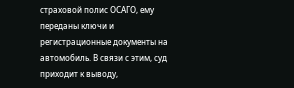страховой полис ОСАГО, ему переданы ключи и регистрационные документы на автомобиль. В связи с этим, суд приходит к выводу,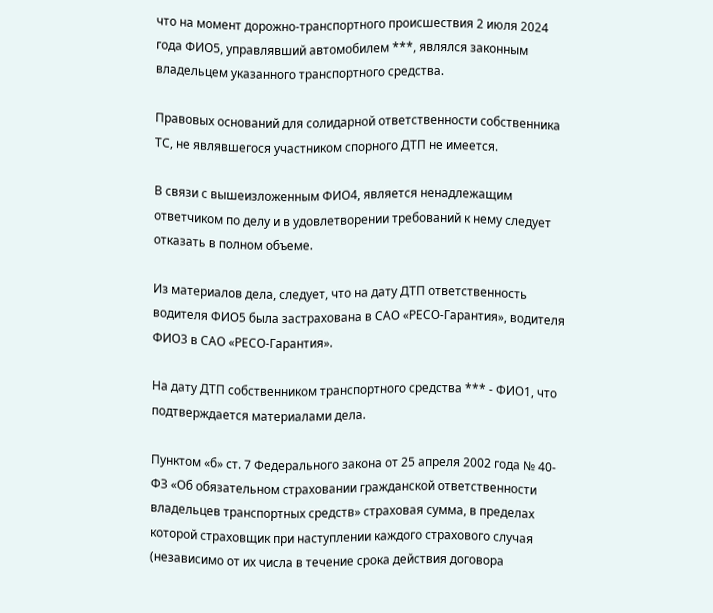что на момент дорожно-транспортного происшествия 2 июля 2024 года ФИО5, управлявший автомобилем ***, являлся законным владельцем указанного транспортного средства.

Правовых оснований для солидарной ответственности собственника ТС, не являвшегося участником спорного ДТП не имеется.

В связи с вышеизложенным ФИО4, является ненадлежащим ответчиком по делу и в удовлетворении требований к нему следует отказать в полном объеме.

Из материалов дела, следует, что на дату ДТП ответственность водителя ФИО5 была застрахована в САО «РЕСО-Гарантия», водителя ФИО3 в САО «РЕСО-Гарантия».

На дату ДТП собственником транспортного средства *** - ФИО1, что подтверждается материалами дела.

Пунктом «б» ст. 7 Федерального закона от 25 апреля 2002 года № 40-ФЗ «Об обязательном страховании гражданской ответственности владельцев транспортных средств» страховая сумма, в пределах которой страховщик при наступлении каждого страхового случая (независимо от их числа в течение срока действия договора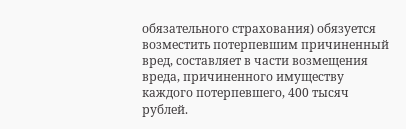обязательного страхования) обязуется возместить потерпевшим причиненный вред, составляет в части возмещения вреда, причиненного имуществу каждого потерпевшего, 400 тысяч рублей.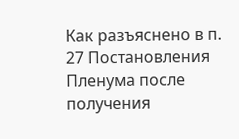Как разъяснено в п. 27 Постановления Пленума после получения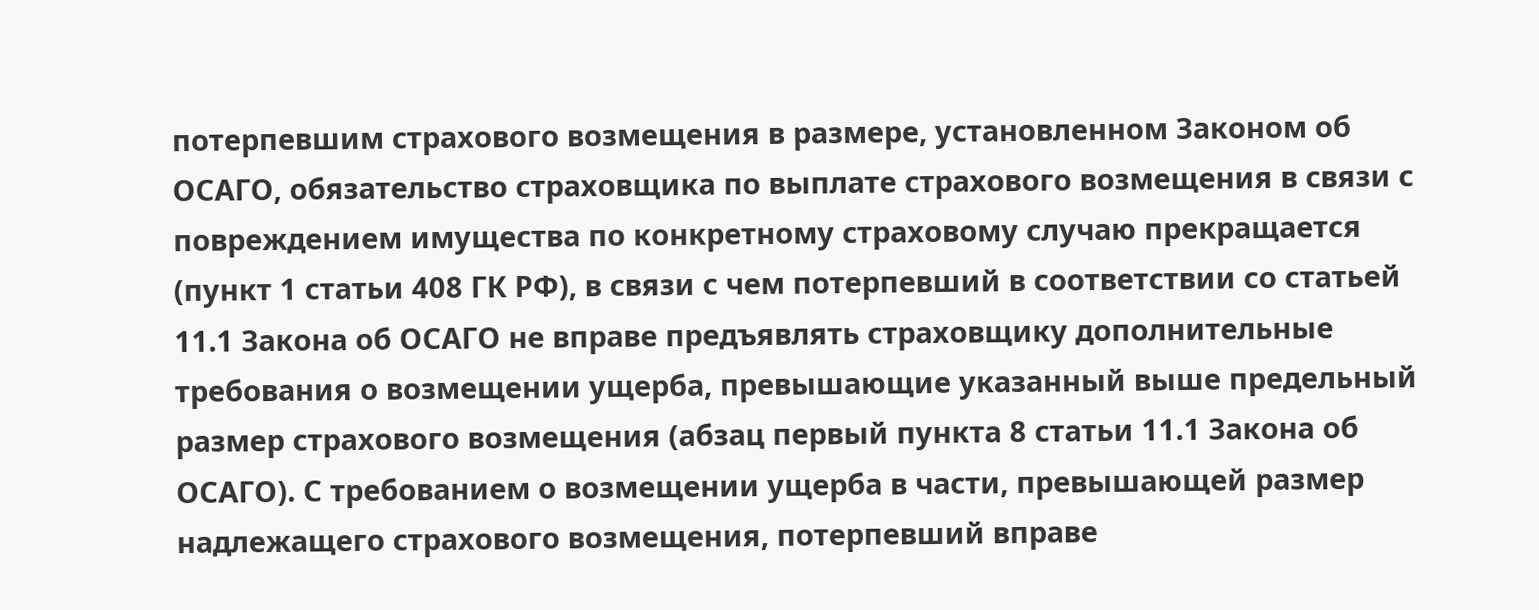потерпевшим страхового возмещения в размере, установленном Законом об ОСАГО, обязательство страховщика по выплате страхового возмещения в связи с повреждением имущества по конкретному страховому случаю прекращается (пункт 1 статьи 408 ГК РФ), в связи с чем потерпевший в соответствии со статьей 11.1 Закона об ОСАГО не вправе предъявлять страховщику дополнительные требования о возмещении ущерба, превышающие указанный выше предельный размер страхового возмещения (абзац первый пункта 8 статьи 11.1 Закона об ОСАГО). С требованием о возмещении ущерба в части, превышающей размер надлежащего страхового возмещения, потерпевший вправе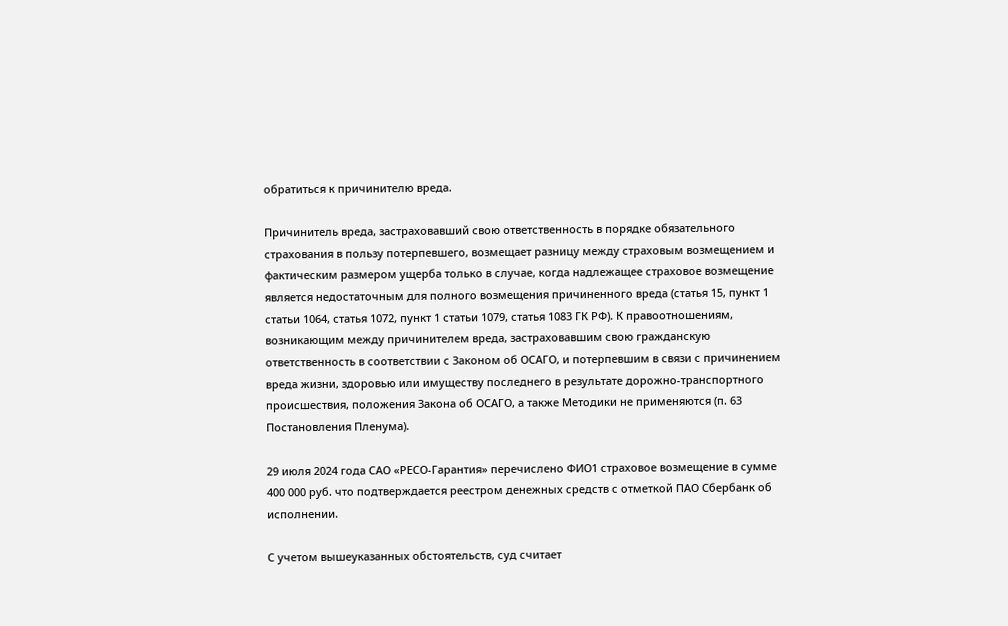обратиться к причинителю вреда.

Причинитель вреда, застраховавший свою ответственность в порядке обязательного страхования в пользу потерпевшего, возмещает разницу между страховым возмещением и фактическим размером ущерба только в случае, когда надлежащее страховое возмещение является недостаточным для полного возмещения причиненного вреда (статья 15, пункт 1 статьи 1064, статья 1072, пункт 1 статьи 1079, статья 1083 ГК РФ). К правоотношениям, возникающим между причинителем вреда, застраховавшим свою гражданскую ответственность в соответствии с Законом об ОСАГО, и потерпевшим в связи с причинением вреда жизни, здоровью или имуществу последнего в результате дорожно-транспортного происшествия, положения Закона об ОСАГО, а также Методики не применяются (п. 63 Постановления Пленума).

29 июля 2024 года САО «РЕСО-Гарантия» перечислено ФИО1 страховое возмещение в сумме 400 000 руб. что подтверждается реестром денежных средств с отметкой ПАО Сбербанк об исполнении.

С учетом вышеуказанных обстоятельств, суд считает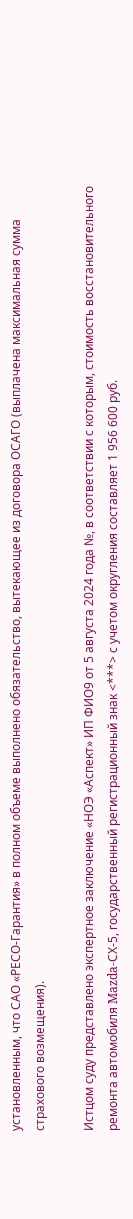установленным, что САО «РЕСО-Гарантия» в полном объеме выполнено обязательство, вытекающее из договора ОСАГО (выплачена максимальная сумма страхового возмещения).

Истцом суду представлено экспертное заключение «НОЭ «Аспект» ИП ФИО9 от 5 августа 2024 года №, в соответствии с которым, стоимость восстановительного ремонта автомобиля Mazda-СХ-5, государственный регистрационный знак <***> с учетом округления составляет 1 956 600 руб.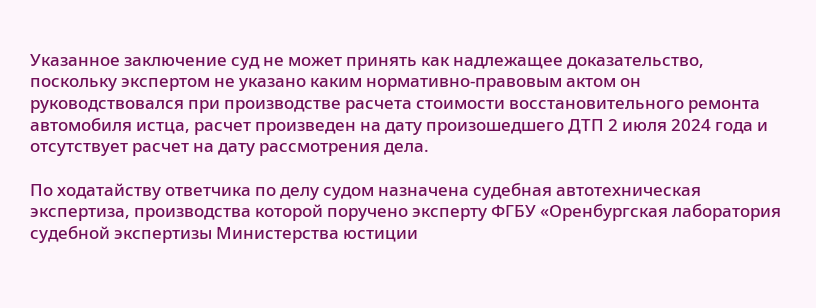Указанное заключение суд не может принять как надлежащее доказательство, поскольку экспертом не указано каким нормативно-правовым актом он руководствовался при производстве расчета стоимости восстановительного ремонта автомобиля истца, расчет произведен на дату произошедшего ДТП 2 июля 2024 года и отсутствует расчет на дату рассмотрения дела.

По ходатайству ответчика по делу судом назначена судебная автотехническая экспертиза, производства которой поручено эксперту ФГБУ «Оренбургская лаборатория судебной экспертизы Министерства юстиции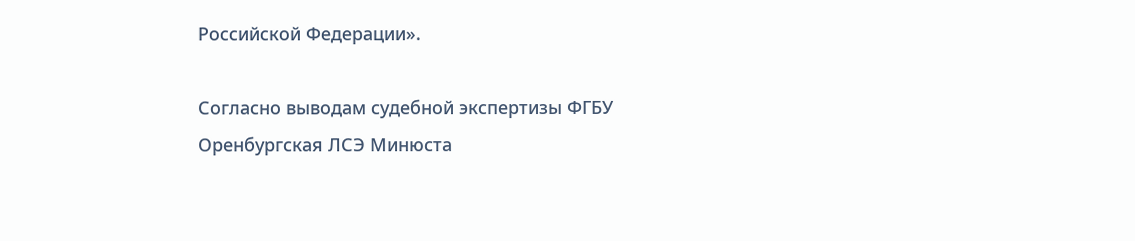Российской Федерации».

Согласно выводам судебной экспертизы ФГБУ Оренбургская ЛСЭ Минюста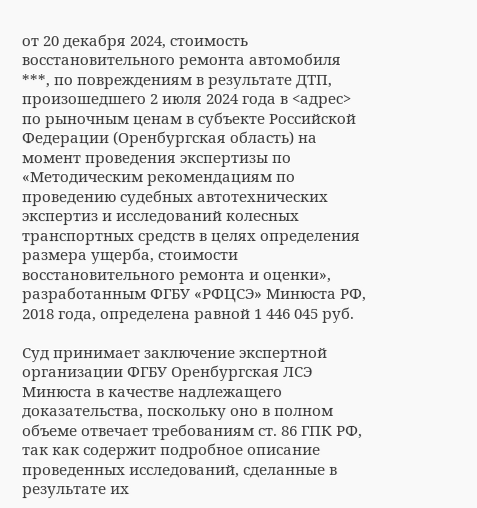от 20 декабря 2024, стоимость восстановительного ремонта автомобиля ***, по повреждениям в результате ДТП, произошедшего 2 июля 2024 года в <адрес> по рыночным ценам в субъекте Российской Федерации (Оренбургская область) на момент проведения экспертизы по «Методическим рекомендациям по проведению судебных автотехнических экспертиз и исследований колесных транспортных средств в целях определения размера ущерба, стоимости восстановительного ремонта и оценки», разработанным ФГБУ «РФЦСЭ» Минюста РФ, 2018 года, определена равной 1 446 045 руб.

Суд принимает заключение экспертной организации ФГБУ Оренбургская ЛСЭ Минюста в качестве надлежащего доказательства, поскольку оно в полном объеме отвечает требованиям ст. 86 ГПК РФ, так как содержит подробное описание проведенных исследований, сделанные в результате их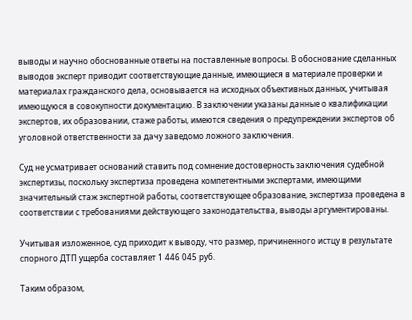выводы и научно обоснованные ответы на поставленные вопросы. В обоснование сделанных выводов эксперт приводит соответствующие данные, имеющиеся в материале проверки и материалах гражданского дела, основывается на исходных объективных данных, учитывая имеющуюся в совокупности документацию. В заключении указаны данные о квалификации экспертов, их образовании, стаже работы, имеются сведения о предупреждении экспертов об уголовной ответственности за дачу заведомо ложного заключения.

Суд не усматривает оснований ставить под сомнение достоверность заключения судебной экспертизы, поскольку экспертиза проведена компетентными экспертами, имеющими значительный стаж экспертной работы, соответствующее образование, экспертиза проведена в соответствии с требованиями действующего законодательства, выводы аргументированы.

Учитывая изложенное, суд приходит к выводу, что размер, причиненного истцу в результате спорного ДТП ущерба составляет 1 446 045 руб.

Таким образом,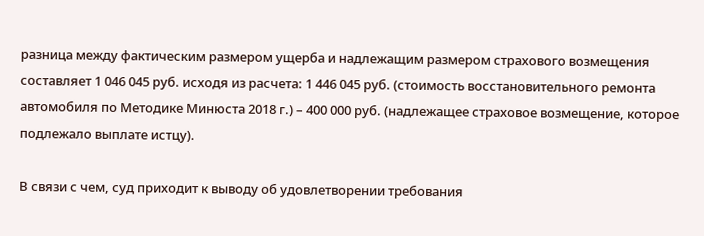разница между фактическим размером ущерба и надлежащим размером страхового возмещения составляет 1 046 045 руб. исходя из расчета: 1 446 045 руб. (стоимость восстановительного ремонта автомобиля по Методике Минюста 2018 г.) – 400 000 руб. (надлежащее страховое возмещение, которое подлежало выплате истцу).

В связи с чем, суд приходит к выводу об удовлетворении требования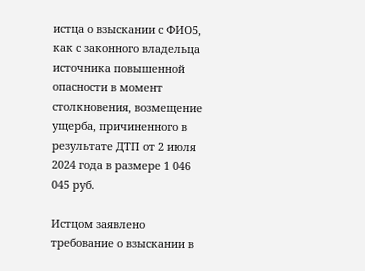истца о взыскании с ФИО5, как с законного владельца источника повышенной опасности в момент столкновения, возмещение ущерба, причиненного в результате ДТП от 2 июля 2024 года в размере 1 046 045 руб.

Истцом заявлено требование о взыскании в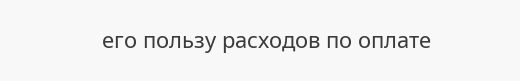его пользу расходов по оплате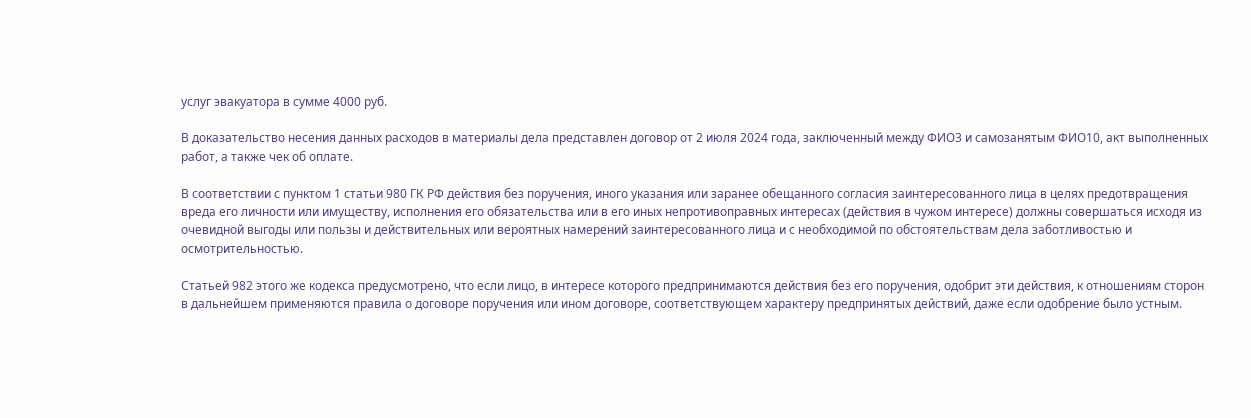услуг эвакуатора в сумме 4000 руб.

В доказательство несения данных расходов в материалы дела представлен договор от 2 июля 2024 года, заключенный между ФИО3 и самозанятым ФИО10, акт выполненных работ, а также чек об оплате.

В соответствии с пунктом 1 статьи 980 ГК РФ действия без поручения, иного указания или заранее обещанного согласия заинтересованного лица в целях предотвращения вреда его личности или имуществу, исполнения его обязательства или в его иных непротивоправных интересах (действия в чужом интересе) должны совершаться исходя из очевидной выгоды или пользы и действительных или вероятных намерений заинтересованного лица и с необходимой по обстоятельствам дела заботливостью и осмотрительностью.

Статьей 982 этого же кодекса предусмотрено, что если лицо, в интересе которого предпринимаются действия без его поручения, одобрит эти действия, к отношениям сторон в дальнейшем применяются правила о договоре поручения или ином договоре, соответствующем характеру предпринятых действий, даже если одобрение было устным.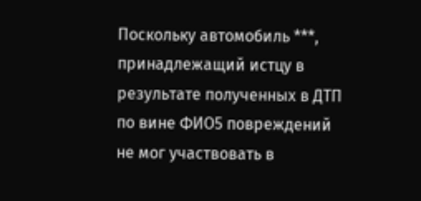Поскольку автомобиль ***, принадлежащий истцу в результате полученных в ДТП по вине ФИО5 повреждений не мог участвовать в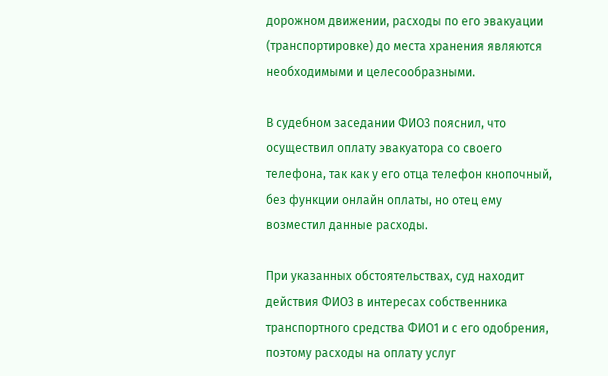дорожном движении, расходы по его эвакуации (транспортировке) до места хранения являются необходимыми и целесообразными.

В судебном заседании ФИО3 пояснил, что осуществил оплату эвакуатора со своего телефона, так как у его отца телефон кнопочный, без функции онлайн оплаты, но отец ему возместил данные расходы.

При указанных обстоятельствах, суд находит действия ФИО3 в интересах собственника транспортного средства ФИО1 и с его одобрения, поэтому расходы на оплату услуг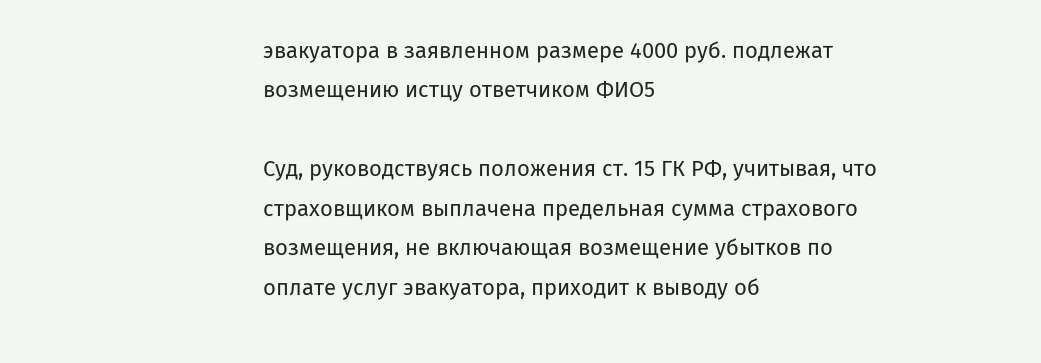эвакуатора в заявленном размере 4000 руб. подлежат возмещению истцу ответчиком ФИО5

Суд, руководствуясь положения ст. 15 ГК РФ, учитывая, что страховщиком выплачена предельная сумма страхового возмещения, не включающая возмещение убытков по оплате услуг эвакуатора, приходит к выводу об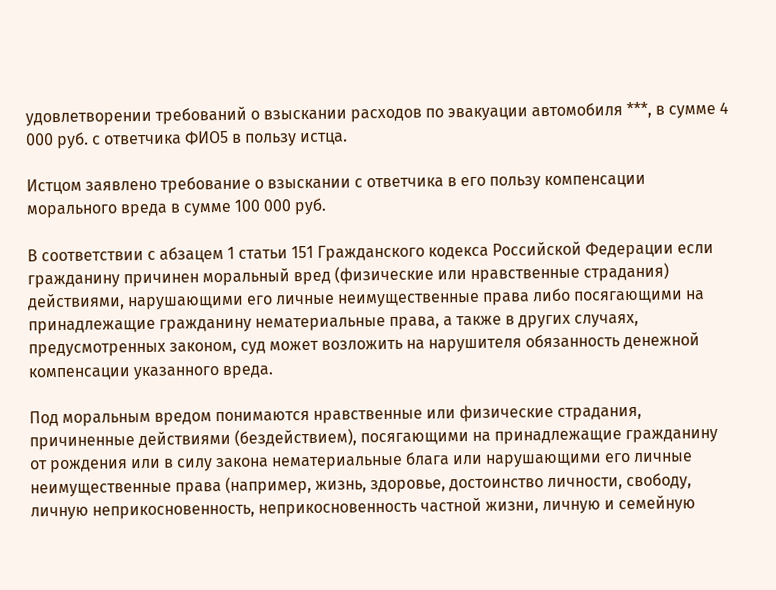удовлетворении требований о взыскании расходов по эвакуации автомобиля ***, в сумме 4 000 руб. с ответчика ФИО5 в пользу истца.

Истцом заявлено требование о взыскании с ответчика в его пользу компенсации морального вреда в сумме 100 000 руб.

В соответствии с абзацем 1 статьи 151 Гражданского кодекса Российской Федерации если гражданину причинен моральный вред (физические или нравственные страдания) действиями, нарушающими его личные неимущественные права либо посягающими на принадлежащие гражданину нематериальные права, а также в других случаях, предусмотренных законом, суд может возложить на нарушителя обязанность денежной компенсации указанного вреда.

Под моральным вредом понимаются нравственные или физические страдания, причиненные действиями (бездействием), посягающими на принадлежащие гражданину от рождения или в силу закона нематериальные блага или нарушающими его личные неимущественные права (например, жизнь, здоровье, достоинство личности, свободу, личную неприкосновенность, неприкосновенность частной жизни, личную и семейную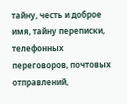тайну, честь и доброе имя, тайну переписки, телефонных переговоров, почтовых отправлений,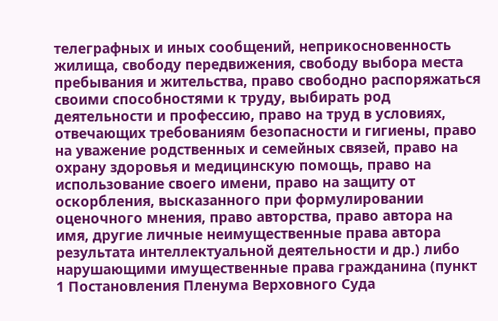телеграфных и иных сообщений, неприкосновенность жилища, свободу передвижения, свободу выбора места пребывания и жительства, право свободно распоряжаться своими способностями к труду, выбирать род деятельности и профессию, право на труд в условиях, отвечающих требованиям безопасности и гигиены, право на уважение родственных и семейных связей, право на охрану здоровья и медицинскую помощь, право на использование своего имени, право на защиту от оскорбления, высказанного при формулировании оценочного мнения, право авторства, право автора на имя, другие личные неимущественные права автора результата интеллектуальной деятельности и др.) либо нарушающими имущественные права гражданина (пункт 1 Постановления Пленума Верховного Суда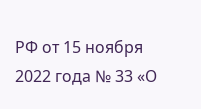РФ от 15 ноября 2022 года № 33 «О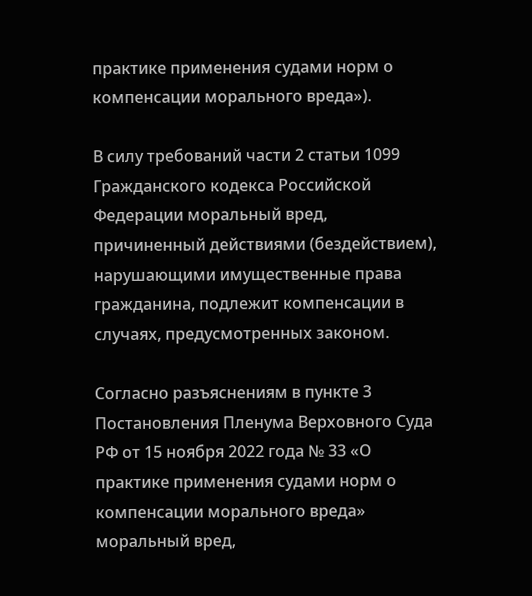практике применения судами норм о компенсации морального вреда»).

В силу требований части 2 статьи 1099 Гражданского кодекса Российской Федерации моральный вред, причиненный действиями (бездействием), нарушающими имущественные права гражданина, подлежит компенсации в случаях, предусмотренных законом.

Согласно разъяснениям в пункте 3 Постановления Пленума Верховного Суда РФ от 15 ноября 2022 года № 33 «О практике применения судами норм о компенсации морального вреда» моральный вред,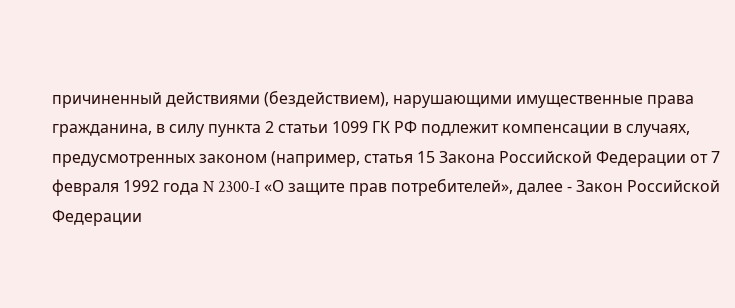причиненный действиями (бездействием), нарушающими имущественные права гражданина, в силу пункта 2 статьи 1099 ГК РФ подлежит компенсации в случаях, предусмотренных законом (например, статья 15 Закона Российской Федерации от 7 февраля 1992 года N 2300-I «О защите прав потребителей», далее - Закон Российской Федерации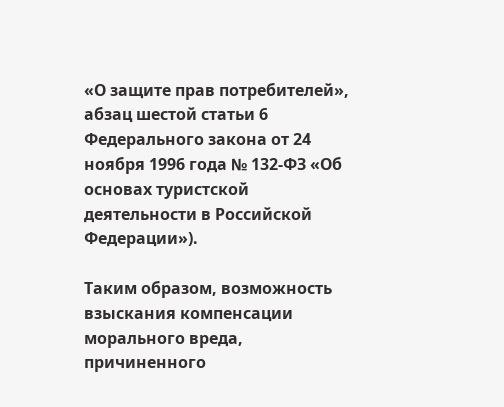«О защите прав потребителей», абзац шестой статьи 6 Федерального закона от 24 ноября 1996 года № 132-ФЗ «Об основах туристской деятельности в Российской Федерации»).

Таким образом, возможность взыскания компенсации морального вреда, причиненного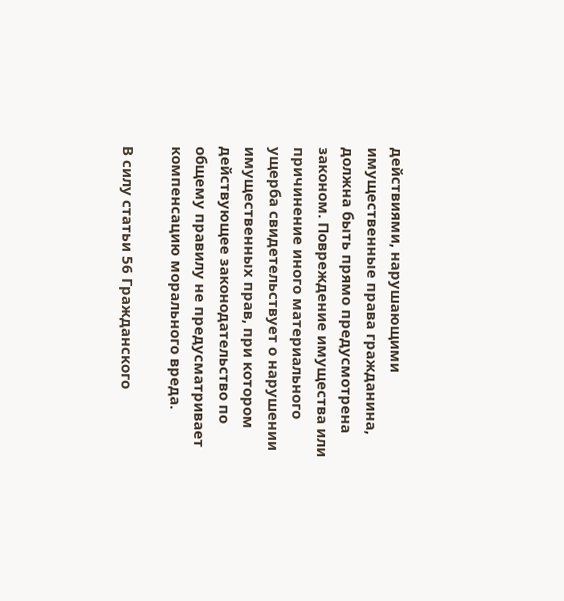действиями, нарушающими имущественные права гражданина, должна быть прямо предусмотрена законом. Повреждение имущества или причинение иного материального ущерба свидетельствует о нарушении имущественных прав, при котором действующее законодательство по общему правилу не предусматривает компенсацию морального вреда.

В силу статьи 56 Гражданского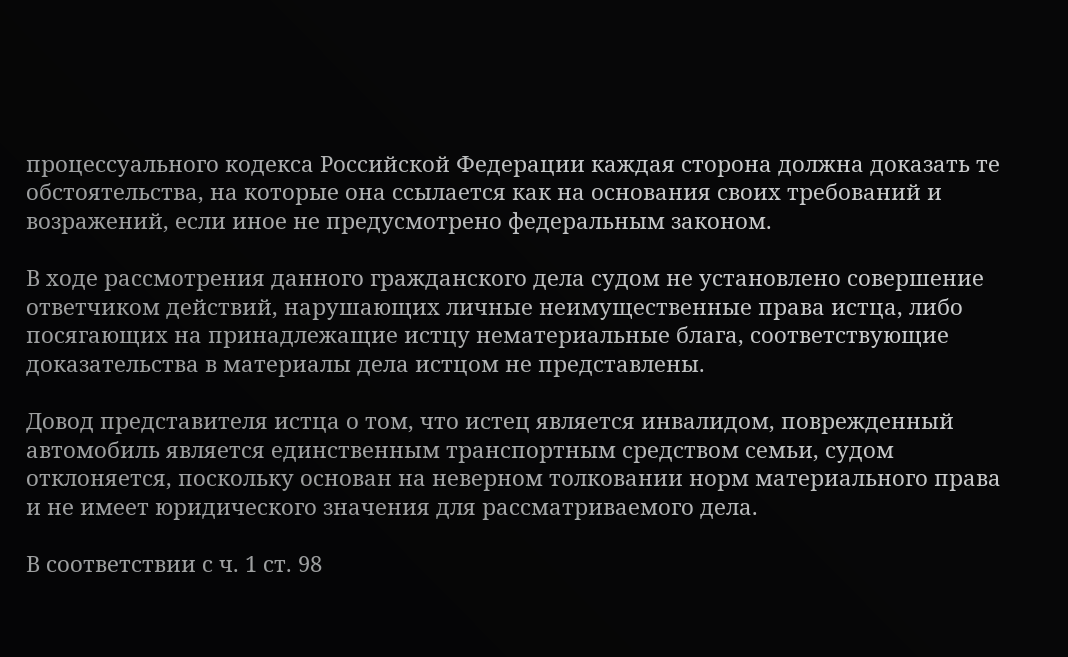процессуального кодекса Российской Федерации каждая сторона должна доказать те обстоятельства, на которые она ссылается как на основания своих требований и возражений, если иное не предусмотрено федеральным законом.

В ходе рассмотрения данного гражданского дела судом не установлено совершение ответчиком действий, нарушающих личные неимущественные права истца, либо посягающих на принадлежащие истцу нематериальные блага, соответствующие доказательства в материалы дела истцом не представлены.

Довод представителя истца о том, что истец является инвалидом, поврежденный автомобиль является единственным транспортным средством семьи, судом отклоняется, поскольку основан на неверном толковании норм материального права и не имеет юридического значения для рассматриваемого дела.

В соответствии с ч. 1 ст. 98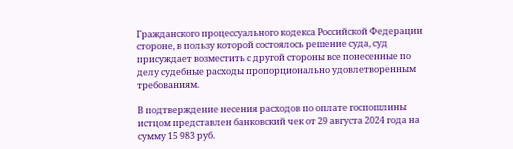Гражданского процессуального кодекса Российской Федерации стороне, в пользу которой состоялось решение суда, суд присуждает возместить с другой стороны все понесенные по делу судебные расходы пропорционально удовлетворенным требованиям.

В подтверждение несения расходов по оплате госпошлины истцом представлен банковский чек от 29 августа 2024 года на сумму 15 983 руб.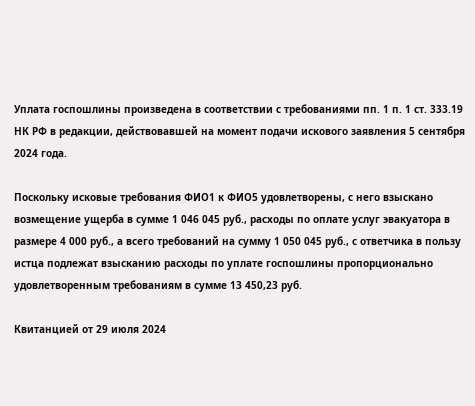Уплата госпошлины произведена в соответствии с требованиями пп. 1 п. 1 ст. 333.19 НК РФ в редакции, действовавшей на момент подачи искового заявления 5 сентября 2024 года.

Поскольку исковые требования ФИО1 к ФИО5 удовлетворены, с него взыскано возмещение ущерба в сумме 1 046 045 руб., расходы по оплате услуг эвакуатора в размере 4 000 руб., а всего требований на сумму 1 050 045 руб., с ответчика в пользу истца подлежат взысканию расходы по уплате госпошлины пропорционально удовлетворенным требованиям в сумме 13 450,23 руб.

Квитанцией от 29 июля 2024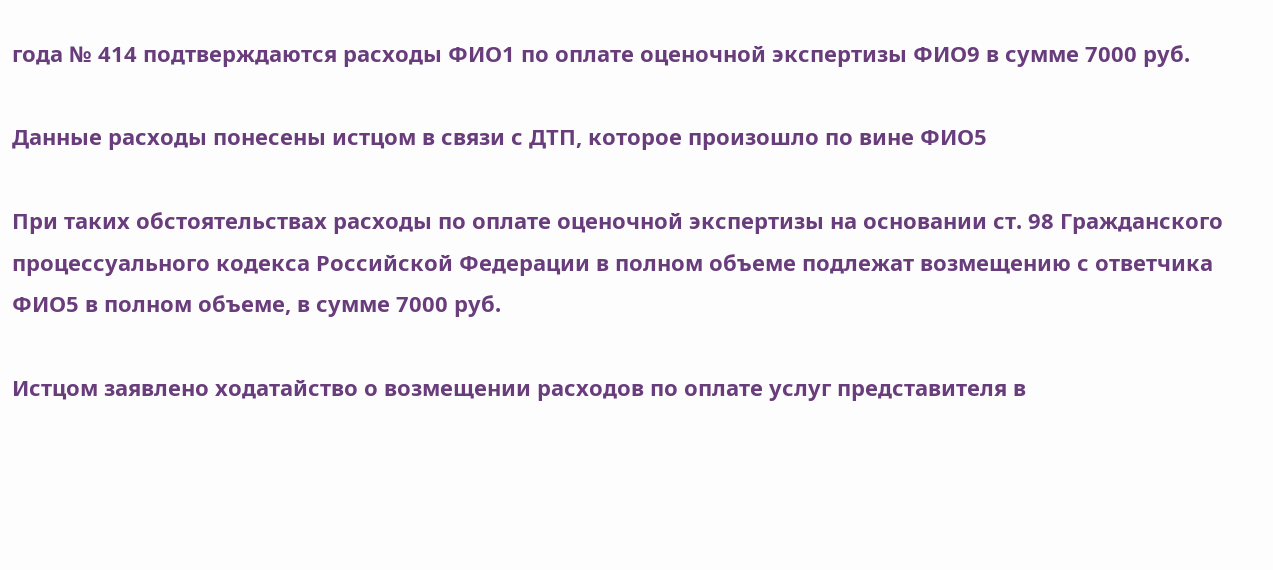года № 414 подтверждаются расходы ФИО1 по оплате оценочной экспертизы ФИО9 в сумме 7000 руб.

Данные расходы понесены истцом в связи с ДТП, которое произошло по вине ФИО5

При таких обстоятельствах расходы по оплате оценочной экспертизы на основании ст. 98 Гражданского процессуального кодекса Российской Федерации в полном объеме подлежат возмещению с ответчика ФИО5 в полном объеме, в сумме 7000 руб.

Истцом заявлено ходатайство о возмещении расходов по оплате услуг представителя в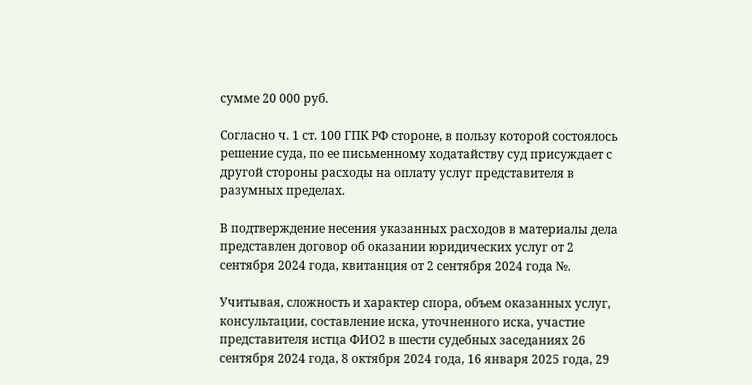сумме 20 000 руб.

Согласно ч. 1 ст. 100 ГПК РФ стороне, в пользу которой состоялось решение суда, по ее письменному ходатайству суд присуждает с другой стороны расходы на оплату услуг представителя в разумных пределах.

В подтверждение несения указанных расходов в материалы дела представлен договор об оказании юридических услуг от 2 сентября 2024 года, квитанция от 2 сентября 2024 года №.

Учитывая, сложность и характер спора, объем оказанных услуг, консультации, составление иска, уточненного иска, участие представителя истца ФИО2 в шести судебных заседаниях 26 сентября 2024 года, 8 октября 2024 года, 16 января 2025 года, 29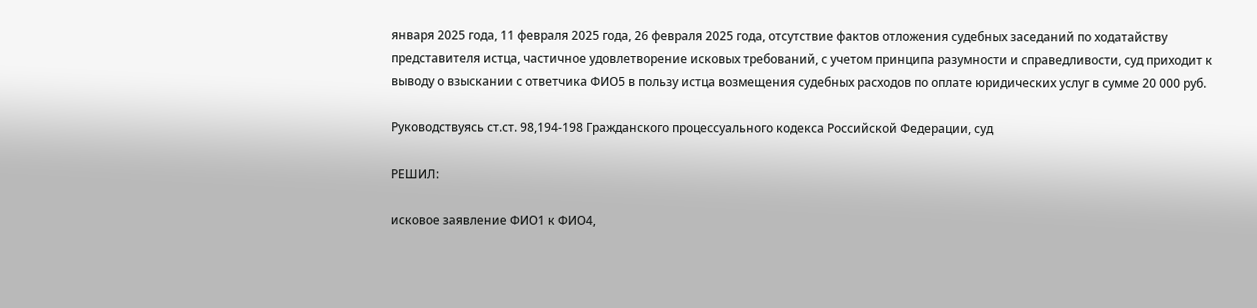января 2025 года, 11 февраля 2025 года, 26 февраля 2025 года, отсутствие фактов отложения судебных заседаний по ходатайству представителя истца, частичное удовлетворение исковых требований, с учетом принципа разумности и справедливости, суд приходит к выводу о взыскании с ответчика ФИО5 в пользу истца возмещения судебных расходов по оплате юридических услуг в сумме 20 000 руб.

Руководствуясь ст.ст. 98,194-198 Гражданского процессуального кодекса Российской Федерации, суд

РЕШИЛ:

исковое заявление ФИО1 к ФИО4,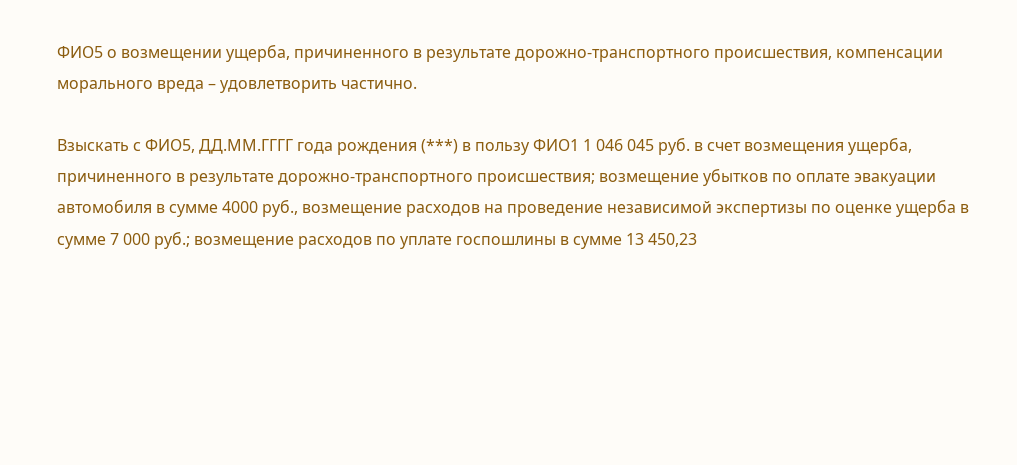ФИО5 о возмещении ущерба, причиненного в результате дорожно-транспортного происшествия, компенсации морального вреда – удовлетворить частично.

Взыскать с ФИО5, ДД.ММ.ГГГГ года рождения (***) в пользу ФИО1 1 046 045 руб. в счет возмещения ущерба, причиненного в результате дорожно-транспортного происшествия; возмещение убытков по оплате эвакуации автомобиля в сумме 4000 руб., возмещение расходов на проведение независимой экспертизы по оценке ущерба в сумме 7 000 руб.; возмещение расходов по уплате госпошлины в сумме 13 450,23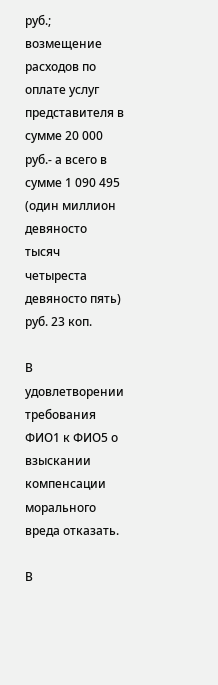руб.; возмещение расходов по оплате услуг представителя в сумме 20 000 руб.- а всего в сумме 1 090 495 (один миллион девяносто тысяч четыреста девяносто пять) руб. 23 коп.

В удовлетворении требования ФИО1 к ФИО5 о взыскании компенсации морального вреда отказать.

В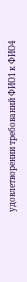удовлетворении требований ФИО1 к ФИО4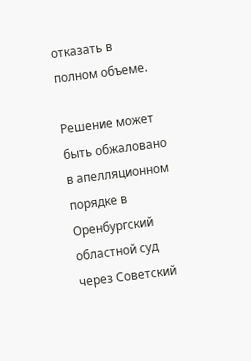отказать в полном объеме.

Решение может быть обжаловано в апелляционном порядке в Оренбургский областной суд через Советский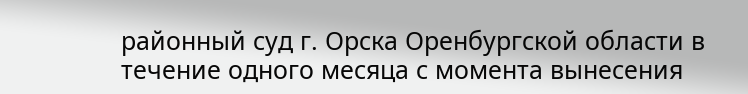районный суд г. Орска Оренбургской области в течение одного месяца с момента вынесения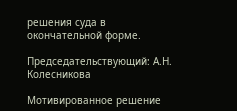решения суда в окончательной форме.

Председательствующий: А.Н. Колесникова

Мотивированное решение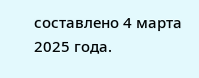составлено 4 марта 2025 года.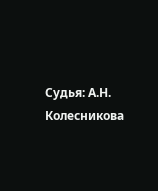Судья: А.Н. Колесникова